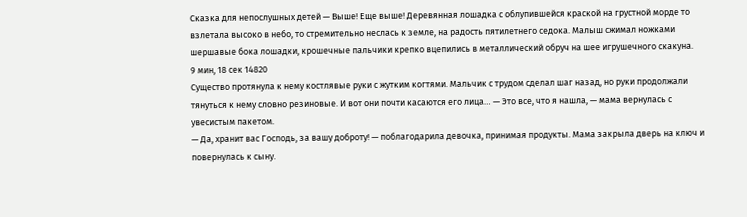Сказка для непослушных детей — Выше! Еще выше! Деревянная лошадка с облупившейся краской на грустной морде то взлетала высоко в небо, то стремительно неслась к земле, на радость пятилетнего седока. Малыш сжимал ножками шершавые бока лошадки, крошечные пальчики крепко вцепились в металлический обруч на шее игрушечного скакуна.
9 мин, 18 сек 14820
Существо протянула к нему костлявые руки с жутким когтями. Мальчик с трудом сделал шаг назад, но руки продолжали тянуться к нему словно резиновые. И вот они почти касаются его лица… — Это все, что я нашла, — мама вернулась с увесистым пакетом.
— Да, хранит вас Господь, за вашу доброту! — поблагодарила девочка, принимая продукты. Мама закрыла дверь на ключ и повернулась к сыну.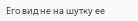Его вид не на шутку ее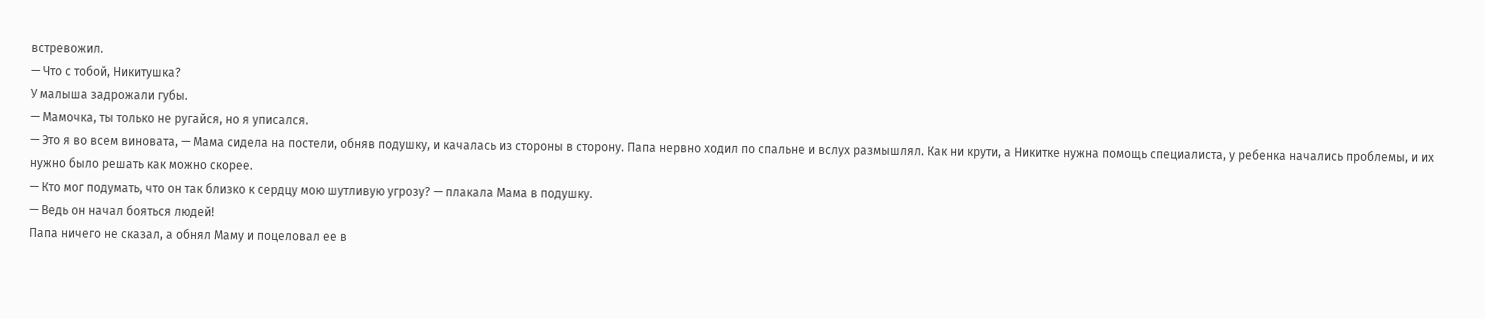встревожил.
— Что с тобой, Никитушка?
У малыша задрожали губы.
— Мамочка, ты только не ругайся, но я уписался.
— Это я во всем виновата, — Мама сидела на постели, обняв подушку, и качалась из стороны в сторону. Папа нервно ходил по спальне и вслух размышлял. Как ни крути, а Никитке нужна помощь специалиста, у ребенка начались проблемы, и их нужно было решать как можно скорее.
— Кто мог подумать, что он так близко к сердцу мою шутливую угрозу? — плакала Мама в подушку.
— Ведь он начал бояться людей!
Папа ничего не сказал, а обнял Маму и поцеловал ее в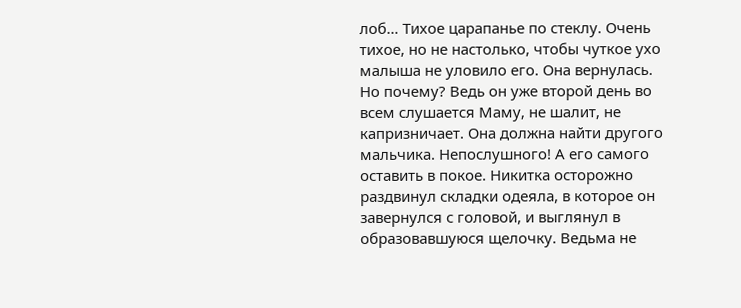лоб… Тихое царапанье по стеклу. Очень тихое, но не настолько, чтобы чуткое ухо малыша не уловило его. Она вернулась. Но почему? Ведь он уже второй день во всем слушается Маму, не шалит, не капризничает. Она должна найти другого мальчика. Непослушного! А его самого оставить в покое. Никитка осторожно раздвинул складки одеяла, в которое он завернулся с головой, и выглянул в образовавшуюся щелочку. Ведьма не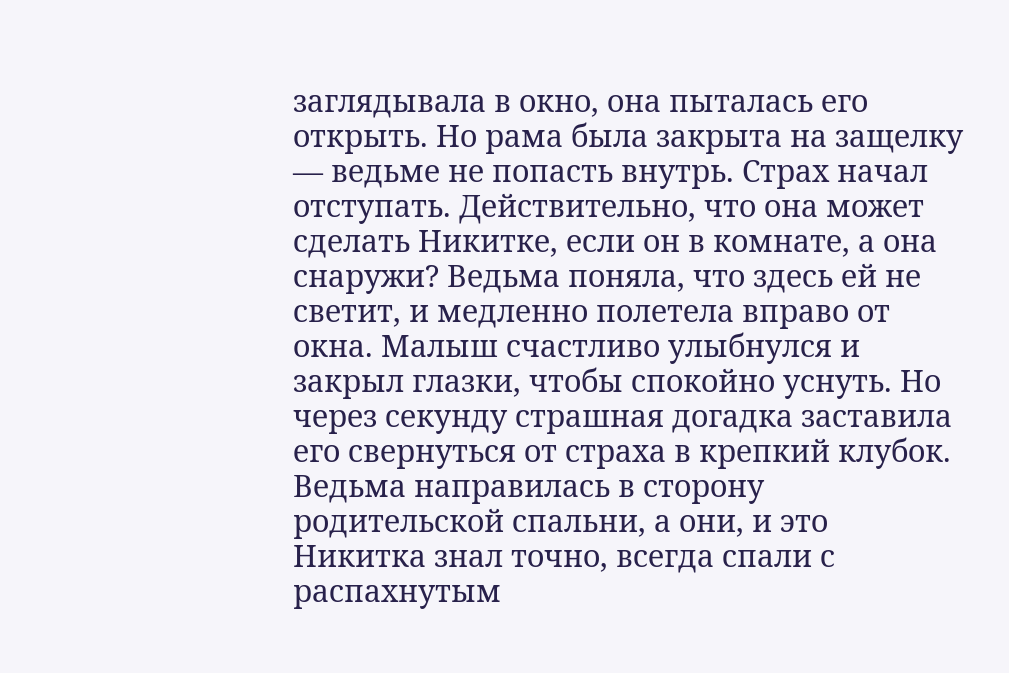заглядывала в окно, она пыталась его открыть. Но рама была закрыта на защелку — ведьме не попасть внутрь. Страх начал отступать. Действительно, что она может сделать Никитке, если он в комнате, а она снаружи? Ведьма поняла, что здесь ей не светит, и медленно полетела вправо от окна. Малыш счастливо улыбнулся и закрыл глазки, чтобы спокойно уснуть. Но через секунду страшная догадка заставила его свернуться от страха в крепкий клубок. Ведьма направилась в сторону родительской спальни, а они, и это Никитка знал точно, всегда спали с распахнутым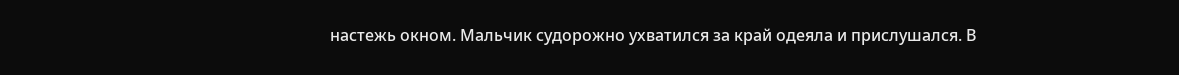настежь окном. Мальчик судорожно ухватился за край одеяла и прислушался. В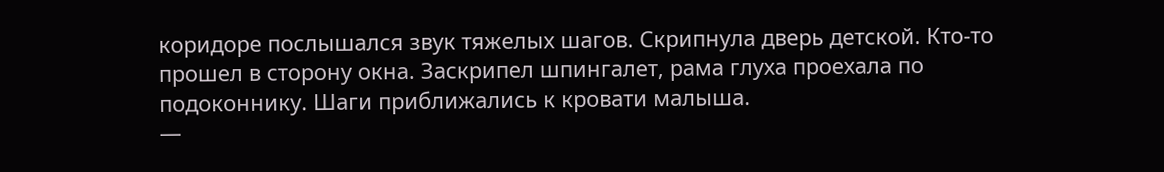коридоре послышался звук тяжелых шагов. Скрипнула дверь детской. Кто-то прошел в сторону окна. Заскрипел шпингалет, рама глуха проехала по подоконнику. Шаги приближались к кровати малыша.
—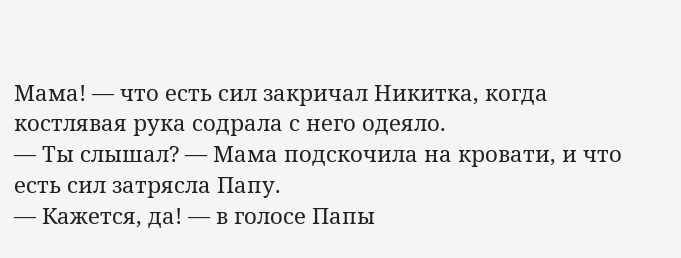Мама! — что есть сил закричал Никитка, когда костлявая рука содрала с него одеяло.
— Ты слышал? — Мама подскочила на кровати, и что есть сил затрясла Папу.
— Кажется, да! — в голосе Папы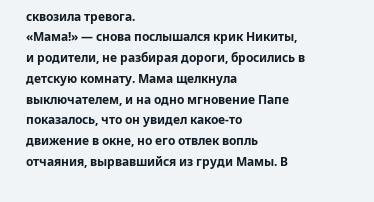сквозила тревога.
«Мама!» — снова послышался крик Никиты, и родители, не разбирая дороги, бросились в детскую комнату. Мама щелкнула выключателем, и на одно мгновение Папе показалось, что он увидел какое-то движение в окне, но его отвлек вопль отчаяния, вырвавшийся из груди Мамы. В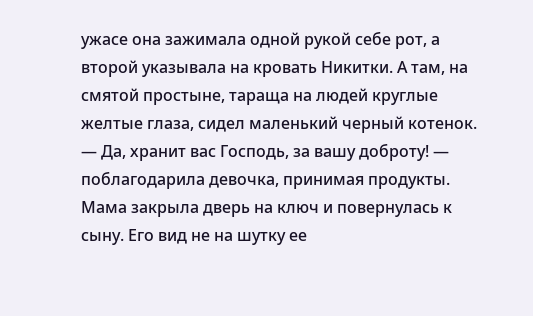ужасе она зажимала одной рукой себе рот, а второй указывала на кровать Никитки. А там, на смятой простыне, тараща на людей круглые желтые глаза, сидел маленький черный котенок.
— Да, хранит вас Господь, за вашу доброту! — поблагодарила девочка, принимая продукты. Мама закрыла дверь на ключ и повернулась к сыну. Его вид не на шутку ее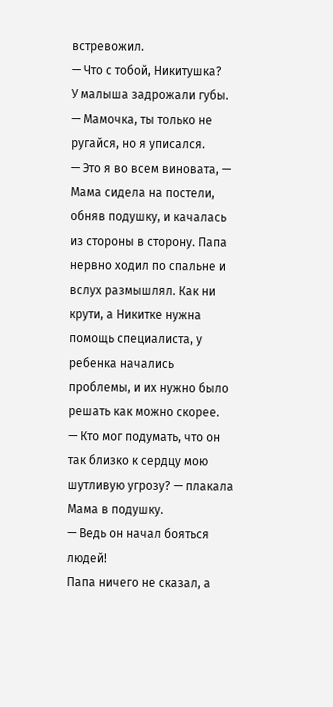встревожил.
— Что с тобой, Никитушка?
У малыша задрожали губы.
— Мамочка, ты только не ругайся, но я уписался.
— Это я во всем виновата, — Мама сидела на постели, обняв подушку, и качалась из стороны в сторону. Папа нервно ходил по спальне и вслух размышлял. Как ни крути, а Никитке нужна помощь специалиста, у ребенка начались проблемы, и их нужно было решать как можно скорее.
— Кто мог подумать, что он так близко к сердцу мою шутливую угрозу? — плакала Мама в подушку.
— Ведь он начал бояться людей!
Папа ничего не сказал, а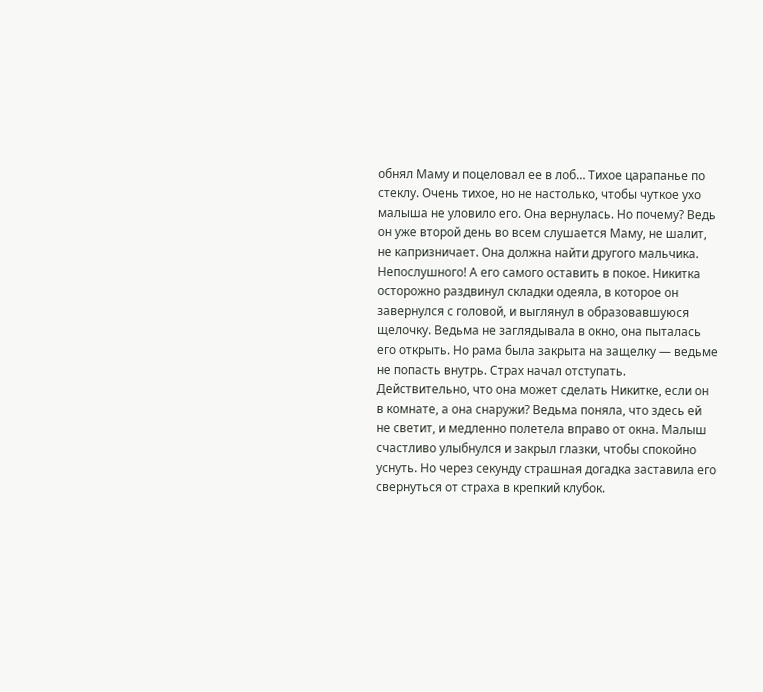обнял Маму и поцеловал ее в лоб… Тихое царапанье по стеклу. Очень тихое, но не настолько, чтобы чуткое ухо малыша не уловило его. Она вернулась. Но почему? Ведь он уже второй день во всем слушается Маму, не шалит, не капризничает. Она должна найти другого мальчика. Непослушного! А его самого оставить в покое. Никитка осторожно раздвинул складки одеяла, в которое он завернулся с головой, и выглянул в образовавшуюся щелочку. Ведьма не заглядывала в окно, она пыталась его открыть. Но рама была закрыта на защелку — ведьме не попасть внутрь. Страх начал отступать. Действительно, что она может сделать Никитке, если он в комнате, а она снаружи? Ведьма поняла, что здесь ей не светит, и медленно полетела вправо от окна. Малыш счастливо улыбнулся и закрыл глазки, чтобы спокойно уснуть. Но через секунду страшная догадка заставила его свернуться от страха в крепкий клубок.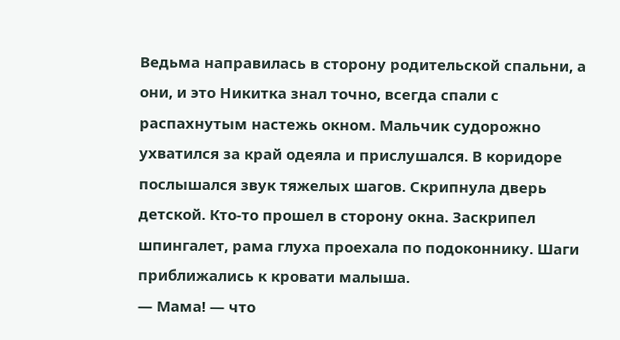Ведьма направилась в сторону родительской спальни, а они, и это Никитка знал точно, всегда спали с распахнутым настежь окном. Мальчик судорожно ухватился за край одеяла и прислушался. В коридоре послышался звук тяжелых шагов. Скрипнула дверь детской. Кто-то прошел в сторону окна. Заскрипел шпингалет, рама глуха проехала по подоконнику. Шаги приближались к кровати малыша.
— Мама! — что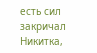есть сил закричал Никитка,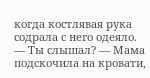когда костлявая рука содрала с него одеяло.
— Ты слышал? — Мама подскочила на кровати,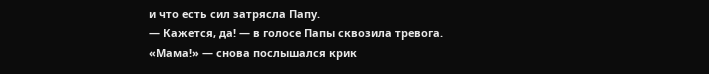и что есть сил затрясла Папу.
— Кажется, да! — в голосе Папы сквозила тревога.
«Мама!» — снова послышался крик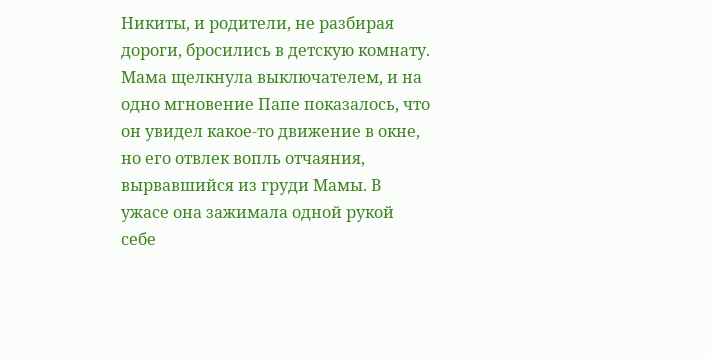Никиты, и родители, не разбирая дороги, бросились в детскую комнату. Мама щелкнула выключателем, и на одно мгновение Папе показалось, что он увидел какое-то движение в окне, но его отвлек вопль отчаяния, вырвавшийся из груди Мамы. В ужасе она зажимала одной рукой себе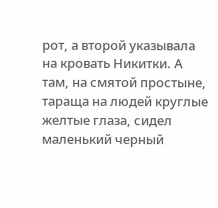рот, а второй указывала на кровать Никитки. А там, на смятой простыне, тараща на людей круглые желтые глаза, сидел маленький черный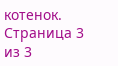котенок.
Страница 3 из 3